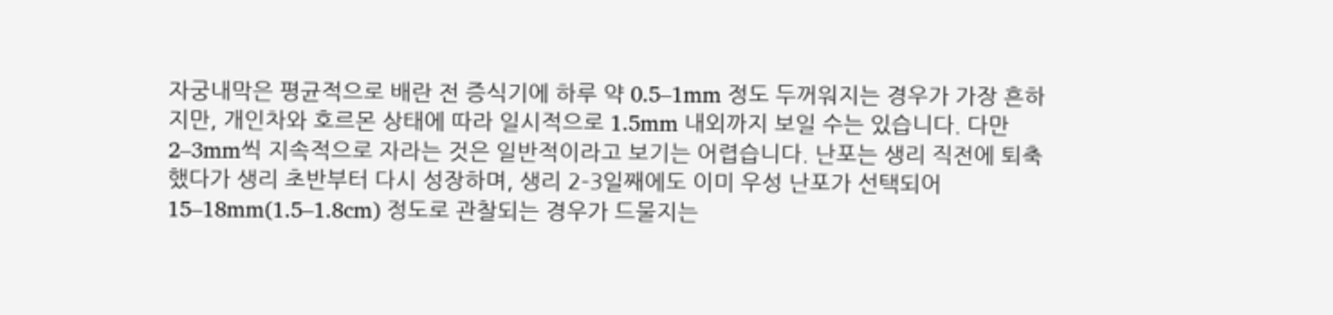자궁내막은 평균적으로 배란 전 증식기에 하루 약 0.5–1mm 정도 두꺼워지는 경우가 가장 흔하지만, 개인차와 호르몬 상태에 따라 일시적으로 1.5mm 내외까지 보일 수는 있습니다. 다만 2–3mm씩 지속적으로 자라는 것은 일반적이라고 보기는 어렵습니다. 난포는 생리 직전에 퇴축했다가 생리 초반부터 다시 성장하며, 생리 2–3일째에도 이미 우성 난포가 선택되어 15–18mm(1.5–1.8cm) 정도로 관찰되는 경우가 드물지는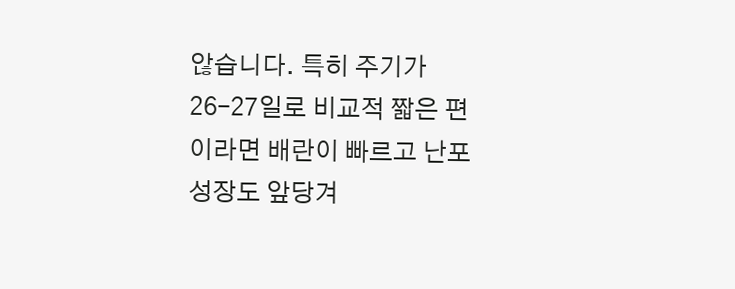않습니다. 특히 주기가 26–27일로 비교적 짧은 편이라면 배란이 빠르고 난포 성장도 앞당겨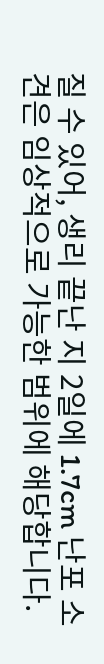질 수 있어, 생리 끝난 지 2일에 1.7cm 난포 소견은 임상적으로 가능한 범위에 해당합니다.